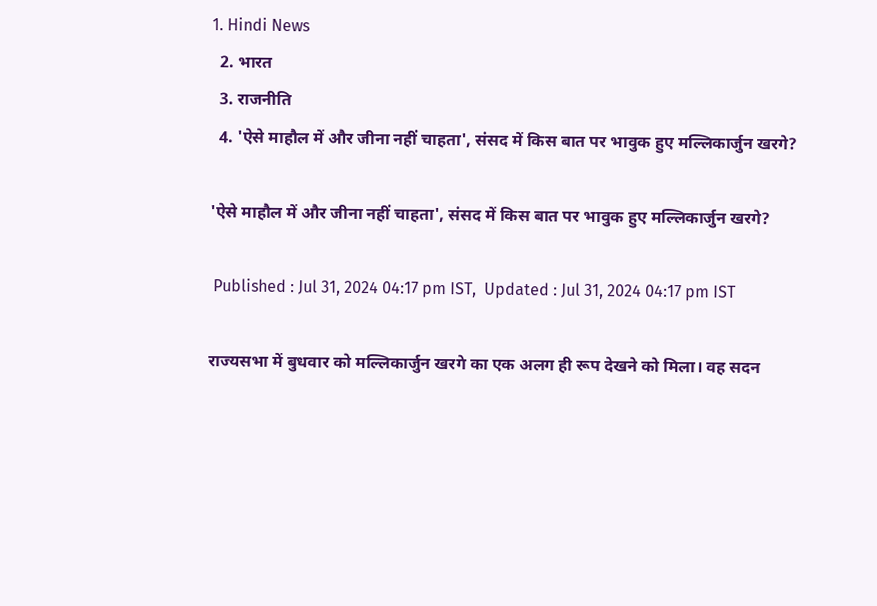1. Hindi News
  2. भारत
  3. राजनीति
  4. 'ऐसे माहौल में और जीना नहीं चाहता', संसद में किस बात पर भावुक हुए मल्लिकार्जुन खरगे?

'ऐसे माहौल में और जीना नहीं चाहता', संसद में किस बात पर भावुक हुए मल्लिकार्जुन खरगे?

 Published : Jul 31, 2024 04:17 pm IST,  Updated : Jul 31, 2024 04:17 pm IST

राज्यसभा में बुधवार को मल्लिकार्जुन खरगे का एक अलग ही रूप देखने को मिला। वह सदन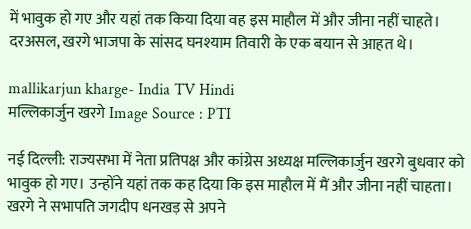में भावुक हो गए और यहां तक किया दिया वह इस माहौल में और जीना नहीं चाहते। दरअसल, खरगे भाजपा के सांसद घनश्याम तिवारी के एक बयान से आहत थे।

mallikarjun kharge- India TV Hindi
मल्लिकार्जुन खरगे Image Source : PTI

नई दिल्ली: राज्यसभा में नेता प्रतिपक्ष और कांग्रेस अध्यक्ष मल्लिकार्जुन खरगे बुधवार को भावुक हो गए। उन्होंने यहां तक कह दिया कि इस माहौल में मैं और जीना नहीं चाहता। खरगे ने सभापति जगदीप धनखड़ से अपने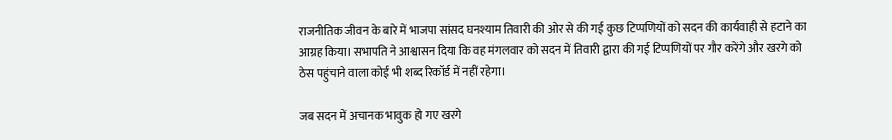राजनीतिक जीवन के बारे में भाजपा सांसद घनश्याम तिवारी की ओर से की गई कुछ टिप्पणियों को सदन की कार्यवाही से हटाने का आग्रह किया। सभापति ने आश्वासन दिया कि वह मंगलवार को सदन में तिवारी द्वारा की गई टिप्पणियों पर गौर करेंगे और खरगे को ठेस पहुंचाने वाला कोई भी शब्द रिकॉर्ड में नहीं रहेगा।

जब सदन में अचानक भावुक हो गए खरगे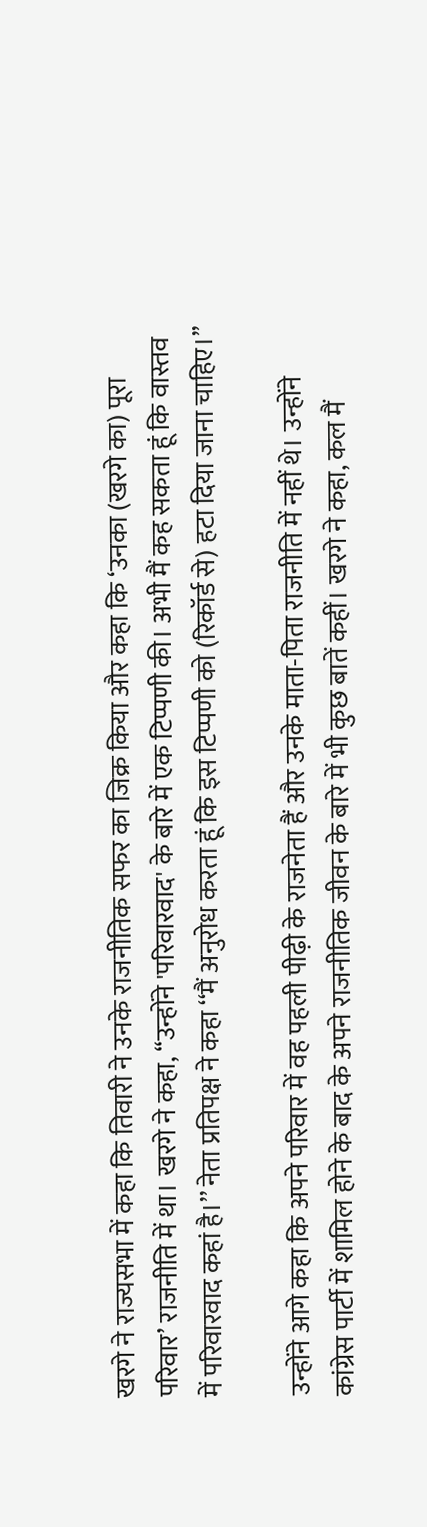खरगे ने राज्यसभा में कहा कि तिवारी ने उनके राजनीतिक सफर का जिक्र किया और कहा कि ‘उनका (खरगे का) पूरा परिवार’ राजनीति में था। खरगे ने कहा, ‘‘उन्होंने 'परिवारवाद' के बारे में एक टिप्पणी की। अभी मैं कह सकता हूं कि वास्तव में परिवारवाद कहां है।’’ नेता प्रतिपक्ष ने कहा ‘‘मैं अनुरोध करता हूं कि इस टिप्पणी को (रिकॉर्ड से) हटा दिया जाना चाहिए।’’

उन्होंने आगे कहा कि अपने परिवार में वह पहली पीढ़ी के राजनेता हैं और उनके माता-पिता राजनीति में नहीं थे। उन्होंने कांग्रेस पार्टी में शामिल होने के बाद के अपने राजनीतिक जीवन के बारे में भी कुछ बातें कहीं। खरगे ने कहा, कल मैं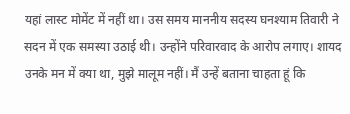यहां लास्ट मोमेंट में नहीं था। उस समय माननीय सदस्य घनश्याम तिवारी ने सदन में एक समस्या उठाई थी। उन्होंने परिवारवाद के आरोप लगाए। शायद उनके मन में क्या था, मुझे मालूम नहीं। मैं उन्हें बताना चाहता हूं कि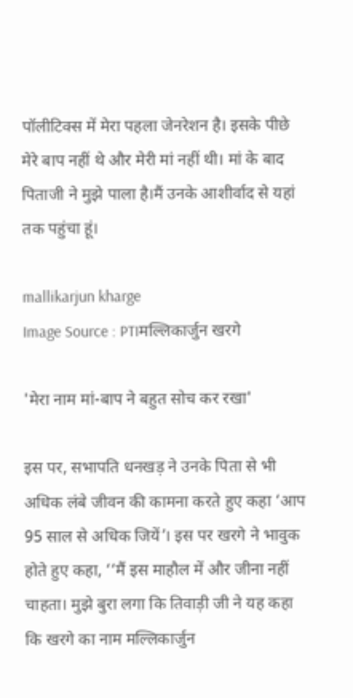पॉलीटिक्स में मेरा पहला जेनरेशन है। इसके पीछे मेरे बाप नहीं थे और मेरी मां नहीं थी। मां के बाद पिताजी ने मुझे पाला है।मैं उनके आशीर्वाद से यहां तक पहुंचा हूं।

mallikarjun kharge
Image Source : PTIमल्लिकार्जुन खरगे

'मेरा नाम मां-बाप ने बहुत सोच कर रखा'

इस पर, सभापति धनखड़ ने उनके पिता से भी अधिक लंबे जीवन की कामना करते हुए कहा ‘आप 95 साल से अधिक जियें’। इस पर खरगे ने भावुक होते हुए कहा, ‘‘मैं इस माहौल में और जीना नहीं चाहता। मुझे बुरा लगा कि तिवाड़ी जी ने यह कहा कि खरगे का नाम मल्लिकार्जुन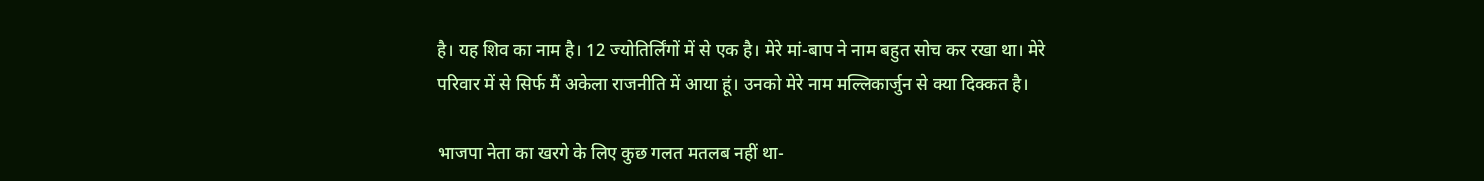है। यह शिव का नाम है। 12 ज्योतिर्लिंगों में से एक है। मेरे मां-बाप ने नाम बहुत सोच कर रखा था। मेरे परिवार में से सिर्फ मैं अकेला राजनीति में आया हूं। उनको मेरे नाम मल्लिकार्जुन से क्या दिक्कत है।

भाजपा नेता का खरगे के लिए कुछ गलत मतलब नहीं था-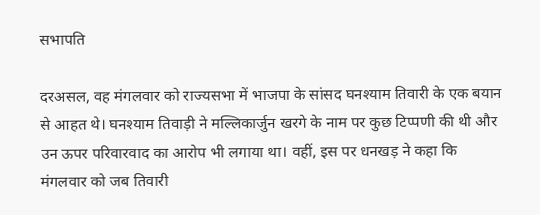सभापति

दरअसल, वह मंगलवार को राज्यसभा में भाजपा के सांसद घनश्याम तिवारी के एक बयान से आहत थे। घनश्याम तिवाड़ी ने मल्लिकार्जुन खरगे के नाम पर कुछ टिप्पणी की थी और उन ऊपर परिवारवाद का आरोप भी लगाया था। वहीं, इस पर धनखड़ ने कहा कि मंगलवार को जब तिवारी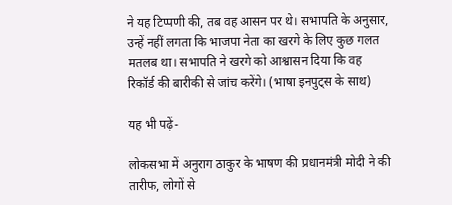ने यह टिप्पणी की, तब वह आसन पर थे। सभापति के अनुसार, उन्हें नहीं लगता कि भाजपा नेता का खरगे के लिए कुछ गलत मतलब था। सभापति ने खरगे को आश्वासन दिया कि वह रिकॉर्ड की बारीकी से जांच करेंगे। (भाषा इनपुट्स के साथ)

यह भी पढ़ें-

लोकसभा में अनुराग ठाकुर के भाषण की प्रधानमंत्री मोदी ने की तारीफ, लोगों से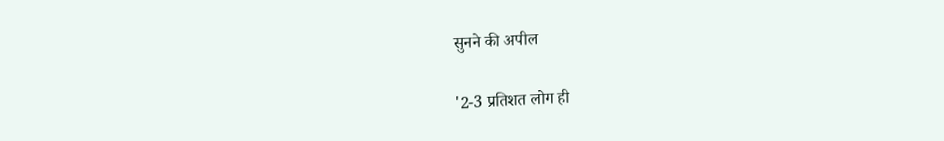सुनने की अपील

'2-3 प्रतिशत लोग ही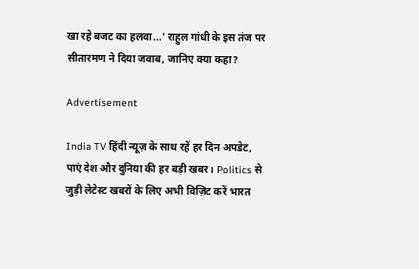खा रहे बजट का हलवा...' राहुल गांधी के इस तंज पर सीतारमण ने दिया जवाब, जानिए क्या कहा?

Advertisement

India TV हिंदी न्यूज़ के साथ रहें हर दिन अपडेट, पाएं देश और दुनिया की हर बड़ी खबर। Politics से जुड़ी लेटेस्ट खबरों के लिए अभी विज़िट करें भारत